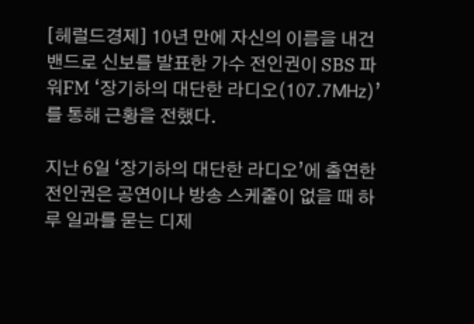[헤럴드경제] 10년 만에 자신의 이름을 내건 밴드로 신보를 발표한 가수 전인권이 SBS 파워FM ‘장기하의 대단한 라디오(107.7㎒)’를 통해 근황을 전했다.

지난 6일 ‘장기하의 대단한 라디오’에 출연한 전인권은 공연이나 방송 스케줄이 없을 때 하루 일과를 묻는 디제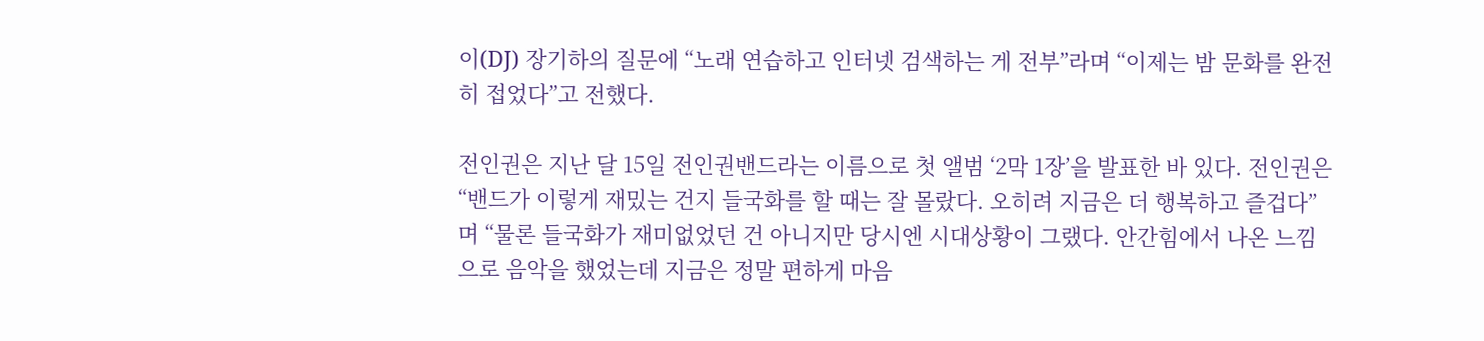이(DJ) 장기하의 질문에 “노래 연습하고 인터넷 검색하는 게 전부”라며 “이제는 밤 문화를 완전히 접었다”고 전했다.

전인권은 지난 달 15일 전인권밴드라는 이름으로 첫 앨범 ‘2막 1장’을 발표한 바 있다. 전인권은 “밴드가 이렇게 재밌는 건지 들국화를 할 때는 잘 몰랐다. 오히려 지금은 더 행복하고 즐겁다”며 “물론 들국화가 재미없었던 건 아니지만 당시엔 시대상황이 그랬다. 안간힘에서 나온 느낌으로 음악을 했었는데 지금은 정말 편하게 마음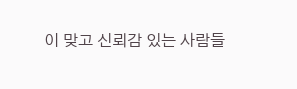이 맞고 신뢰감 있는 사람들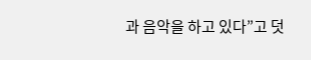과 음악을 하고 있다”고 덧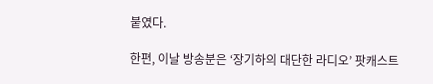붙였다.

한편, 이날 방송분은 ‘장기하의 대단한 라디오’ 팟캐스트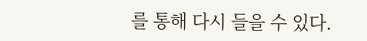를 통해 다시 들을 수 있다.